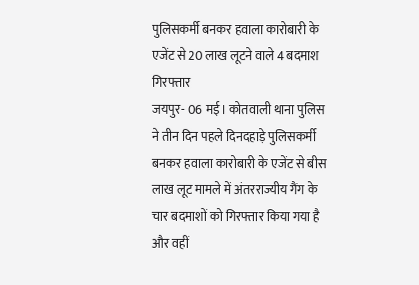पुलिसकर्मी बनकर हवाला कारोबारी के एजेंट से 20 लाख लूटने वाले 4 बदमाश गिरफ्तार
जयपुर- 06 मई। कोतवाली थाना पुलिस ने तीन दिन पहले दिनदहाड़े पुलिसकर्मी बनकर हवाला कारोबारी के एजेंट से बीस लाख लूट मामले में अंतरराज्यीय गैंग के चार बदमाशों को गिरफ्तार किया गया है और वहीं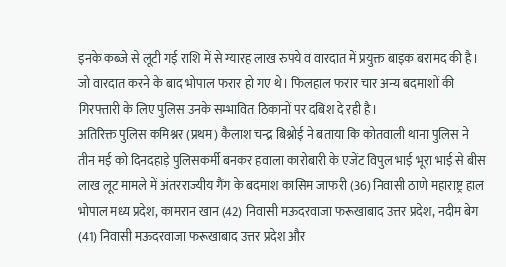इनके कब्जे से लूटी गई राशि में से ग्यारह लाख रुपये व वारदात में प्रयुक्त बाइक बरामद की है। जो वारदात करने के बाद भोपाल फरार हो गए थे। फिलहाल फरार चार अन्य बदमाशों की गिरफ्तारी के लिए पुलिस उनके सम्भावित ठिकानों पर दबिश दे रही है।
अतिरिक्त पुलिस कमिश्नर (प्रथम) कैलाश चन्द्र बिश्नोई ने बताया कि कोतवाली थाना पुलिस ने तीन मई को दिनदहाड़े पुलिसकर्मी बनकर हवाला कारोबारी के एजेंट विपुल भाई भूरा भाई से बीस लाख लूट मामले में अंतरराज्यीय गैंग के बदमाश कासिम जाफरी (36) निवासी ठाणे महाराष्ट्र हाल भोपाल मध्य प्रदेश, कामरान खान (42) निवासी मऊदरवाजा फरूखाबाद उत्तर प्रदेश, नदीम बेग (41) निवासी मऊदरवाजा फरूखाबाद उत्तर प्रदेश और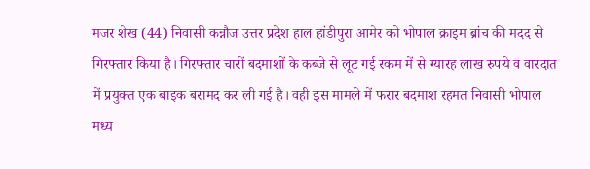मजर शेख (44) निवासी कन्नौज उत्तर प्रदेश हाल हांडीपुरा आमेर को भोपाल क्राइम ब्रांच की मदद से गिरफ्तार किया है। गिरफ्तार चारों बदमाशों के कब्जे से लूट गई रकम में से ग्यारह लाख रुपये व वारदात में प्रयुक्त एक बाइक बरामद कर ली गई है। वही इस मामले में फरार बदमाश रहमत निवासी भोपाल मध्य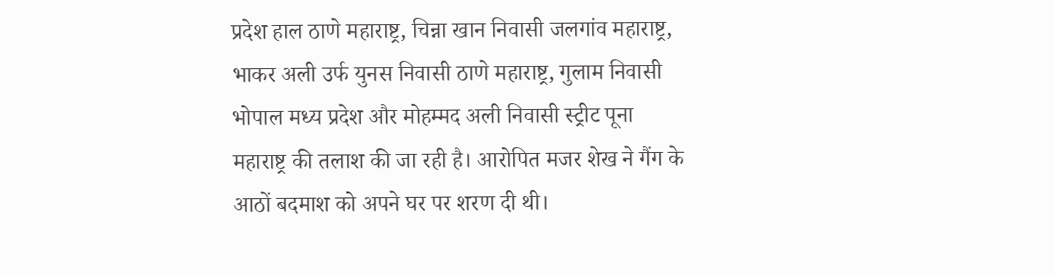प्रदेश हाल ठाणे महाराष्ट्र, चिन्ना खान निवासी जलगांव महाराष्ट्र, भाकर अली उर्फ युनस निवासी ठाणे महाराष्ट्र, गुलाम निवासी भोपाल मध्य प्रदेश और मोहम्मद अली निवासी स्ट्रीट पूना महाराष्ट्र की तलाश की जा रही है। आरोपित मजर शेख ने गैंग के आठों बदमाश को अपने घर पर शरण दी थी।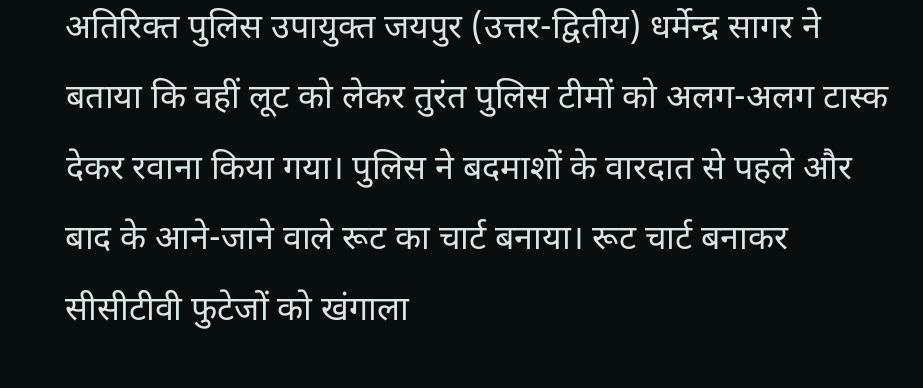अतिरिक्त पुलिस उपायुक्त जयपुर (उत्तर-द्वितीय) धर्मेन्द्र सागर ने बताया कि वहीं लूट को लेकर तुरंत पुलिस टीमों को अलग-अलग टास्क देकर रवाना किया गया। पुलिस ने बदमाशों के वारदात से पहले और बाद के आने-जाने वाले रूट का चार्ट बनाया। रूट चार्ट बनाकर सीसीटीवी फुटेजों को खंगाला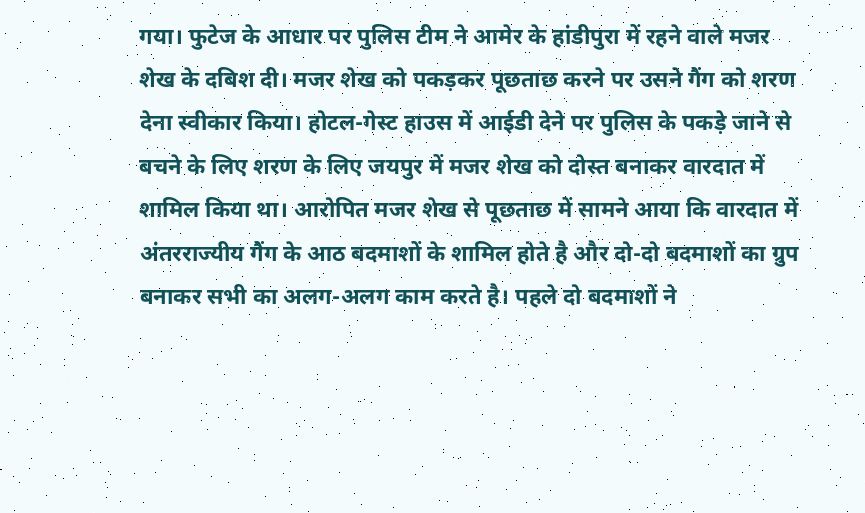गया। फुटेज के आधार पर पुलिस टीम ने आमेर के हांडीपुरा में रहने वाले मजर शेख के दबिश दी। मजर शेख को पकड़कर पूछताछ करने पर उसने गैंग को शरण देना स्वीकार किया। होटल-गेस्ट हाउस में आईडी देने पर पुलिस के पकड़े जाने से बचने के लिए शरण के लिए जयपुर में मजर शेख को दोस्त बनाकर वारदात में शामिल किया था। आरोपित मजर शेख से पूछताछ में सामने आया कि वारदात में अंतरराज्यीय गैंग के आठ बदमाशों के शामिल होते है और दो-दो बदमाशों का ग्रुप बनाकर सभी का अलग-अलग काम करते है। पहले दो बदमाशों ने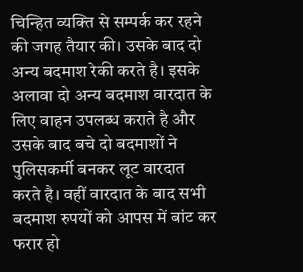चिन्हित व्यक्ति से सम्पर्क कर रहने की जगह तैयार की। उसके बाद दो अन्य बदमाश रेकी करते है। इसके अलावा दो अन्य बदमाश वारदात के लिए वाहन उपलब्ध कराते है और उसके बाद बचे दो बदमाशों ने पुलिसकर्मी बनकर लूट वारदात करते है। वहीं वारदात के बाद सभी बदमाश रुपयों को आपस में बांट कर फरार हो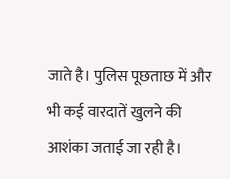जाते है। पुलिस पूछताछ में और भी कई वारदातें खुलने की आशंका जताई जा रही है।